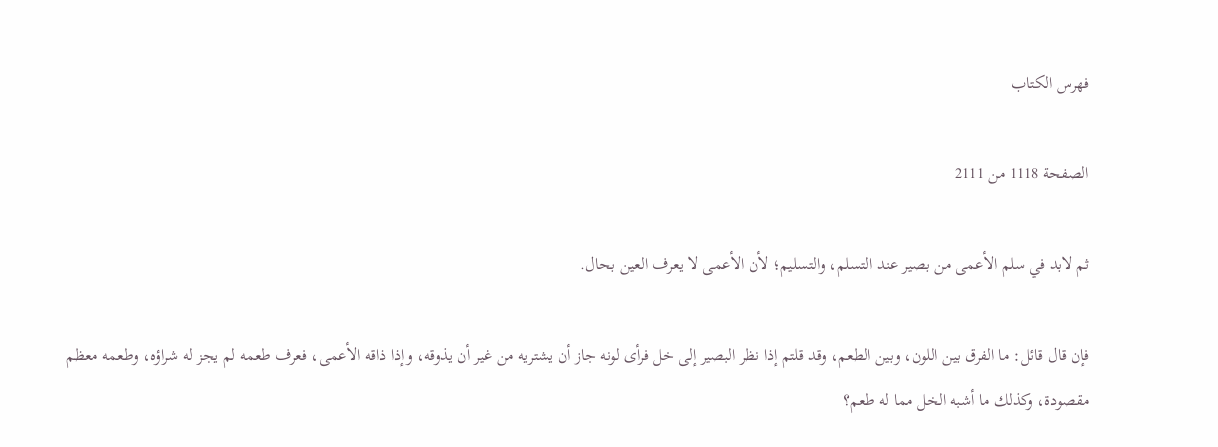فهرس الكتاب

الصفحة 1118 من 2111

ثم لابد في سلم الأعمى من بصير عند التسلم، والتسليم؛ لأن الأعمى لا يعرف العين بحال.

فإن قال قائل: ما الفرق بين اللون، وبين الطعم، وقد قلتم إذا نظر البصير إلى خل فرأى لونه جاز أن يشتريه من غير أن يذوقه، وإذا ذاقه الأعمى، فعرف طعمه لم يجز له شراؤه، وطعمه معظم مقصودة، وكذلك ما أشبه الخل مما له طعم؟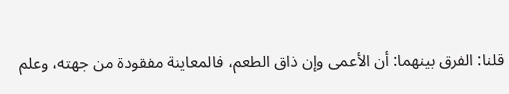قلنا: الفرق بينهما: أن الأعمى وإن ذاق الطعم، فالمعاينة مفقودة من جهته، وعلم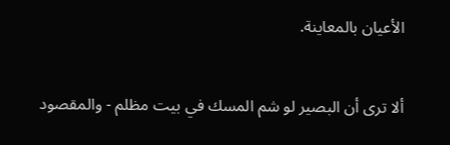الأعيان بالمعاينة.

ألا ترى أن البصير لو شم المسك في بيت مظلم - والمقصود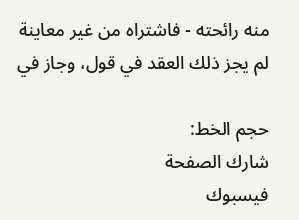منه رائحته - فاشتراه من غير معاينة لم يجز ذلك العقد في قول، وجاز في

حجم الخط:
شارك الصفحة
فيسبوك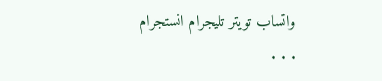واتساب تويتر تليجرام انستجرام
. . .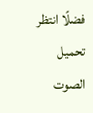فضلًا انتظر تحميل الصوت